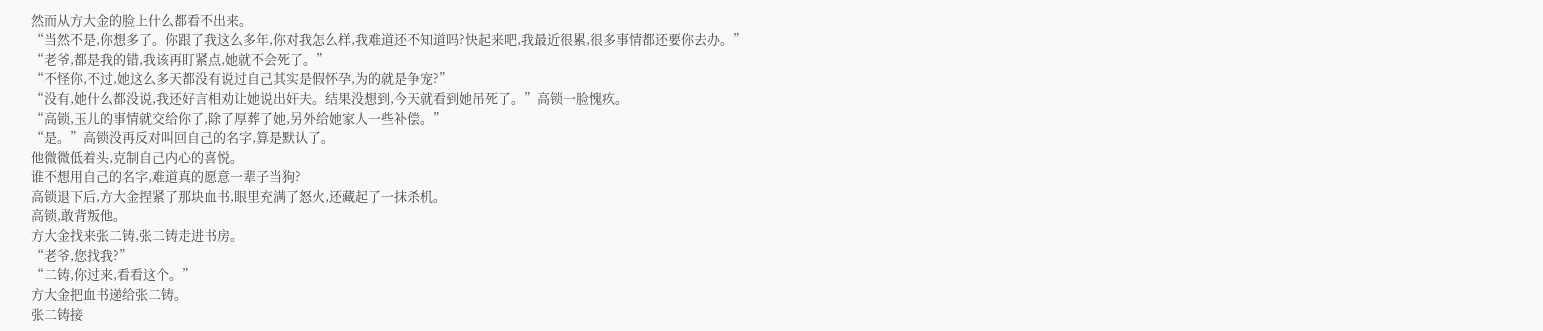然而从方大金的脸上什么都看不出来。
“当然不是,你想多了。你跟了我这么多年,你对我怎么样,我难道还不知道吗?快起来吧,我最近很累,很多事情都还要你去办。”
“老爷,都是我的错,我该再盯紧点,她就不会死了。”
“不怪你,不过,她这么多天都没有说过自己其实是假怀孕,为的就是争宠?”
“没有,她什么都没说,我还好言相劝让她说出奸夫。结果没想到,今天就看到她吊死了。”高锁一脸愧疚。
“高锁,玉儿的事情就交给你了,除了厚葬了她,另外给她家人一些补偿。”
“是。”高锁没再反对叫回自己的名字,算是默认了。
他微微低着头,克制自己内心的喜悦。
谁不想用自己的名字,难道真的愿意一辈子当狗?
高锁退下后,方大金捏紧了那块血书,眼里充满了怒火,还藏起了一抹杀机。
高锁,敢背叛他。
方大金找来张二铸,张二铸走进书房。
“老爷,您找我?”
“二铸,你过来,看看这个。”
方大金把血书递给张二铸。
张二铸接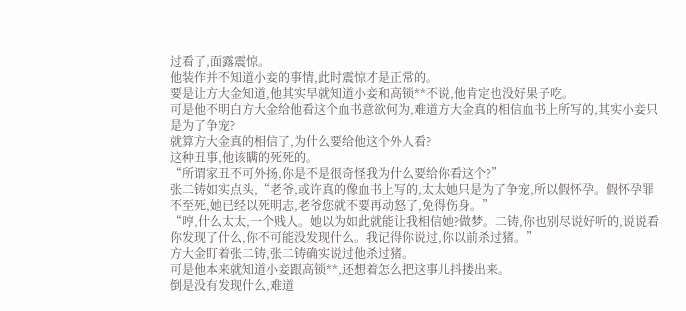过看了,面露震惊。
他装作并不知道小妾的事情,此时震惊才是正常的。
要是让方大金知道,他其实早就知道小妾和高锁**不说,他肯定也没好果子吃。
可是他不明白方大金给他看这个血书意欲何为,难道方大金真的相信血书上所写的,其实小妾只是为了争宠?
就算方大金真的相信了,为什么要给他这个外人看?
这种丑事,他该瞒的死死的。
“所谓家丑不可外扬,你是不是很奇怪我为什么要给你看这个?”
张二铸如实点头,“老爷,或许真的像血书上写的,太太她只是为了争宠,所以假怀孕。假怀孕罪不至死,她已经以死明志,老爷您就不要再动怒了,免得伤身。”
“哼,什么太太,一个贱人。她以为如此就能让我相信她?做梦。二铸,你也别尽说好听的,说说看你发现了什么,你不可能没发现什么。我记得你说过,你以前杀过猪。”
方大金盯着张二铸,张二铸确实说过他杀过猪。
可是他本来就知道小妾跟高锁**,还想着怎么把这事儿抖搂出来。
倒是没有发现什么,难道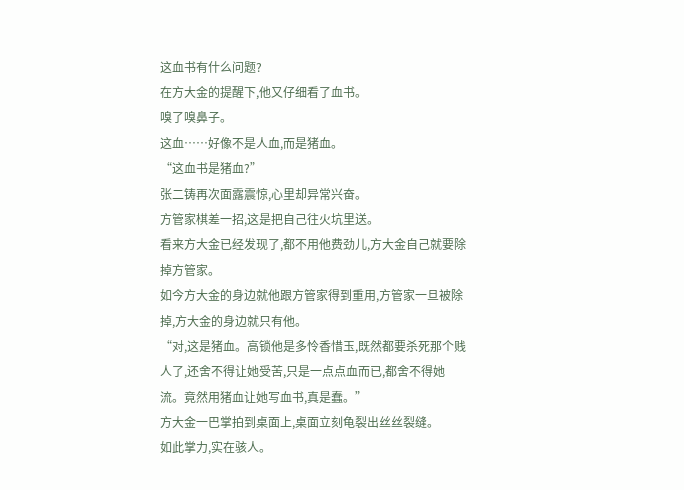这血书有什么问题?
在方大金的提醒下,他又仔细看了血书。
嗅了嗅鼻子。
这血……好像不是人血,而是猪血。
“这血书是猪血?”
张二铸再次面露震惊,心里却异常兴奋。
方管家棋差一招,这是把自己往火坑里送。
看来方大金已经发现了,都不用他费劲儿,方大金自己就要除掉方管家。
如今方大金的身边就他跟方管家得到重用,方管家一旦被除掉,方大金的身边就只有他。
“对,这是猪血。高锁他是多怜香惜玉,既然都要杀死那个贱人了,还舍不得让她受苦,只是一点点血而已,都舍不得她流。竟然用猪血让她写血书,真是蠢。”
方大金一巴掌拍到桌面上,桌面立刻龟裂出丝丝裂缝。
如此掌力,实在骇人。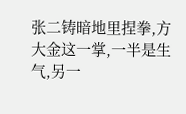张二铸暗地里捏拳,方大金这一掌,一半是生气,另一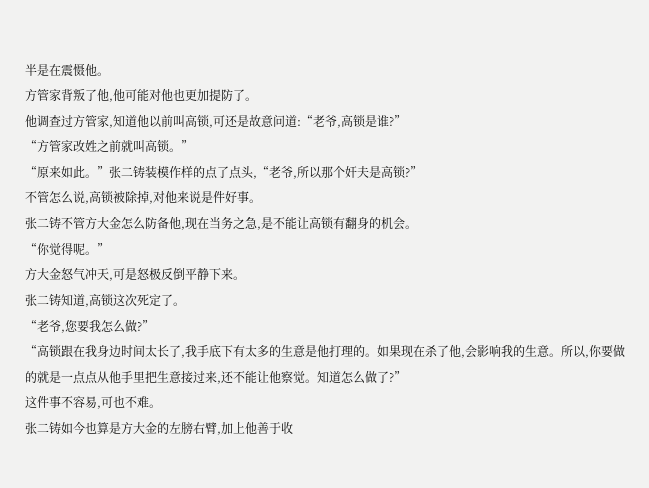半是在震慑他。
方管家背叛了他,他可能对他也更加提防了。
他调查过方管家,知道他以前叫高锁,可还是故意问道:“老爷,高锁是谁?”
“方管家改姓之前就叫高锁。”
“原来如此。”张二铸装模作样的点了点头,“老爷,所以那个奸夫是高锁?”
不管怎么说,高锁被除掉,对他来说是件好事。
张二铸不管方大金怎么防备他,现在当务之急,是不能让高锁有翻身的机会。
“你觉得呢。”
方大金怒气冲天,可是怒极反倒平静下来。
张二铸知道,高锁这次死定了。
“老爷,您要我怎么做?”
“高锁跟在我身边时间太长了,我手底下有太多的生意是他打理的。如果现在杀了他,会影响我的生意。所以,你要做的就是一点点从他手里把生意接过来,还不能让他察觉。知道怎么做了?”
这件事不容易,可也不难。
张二铸如今也算是方大金的左膀右臂,加上他善于收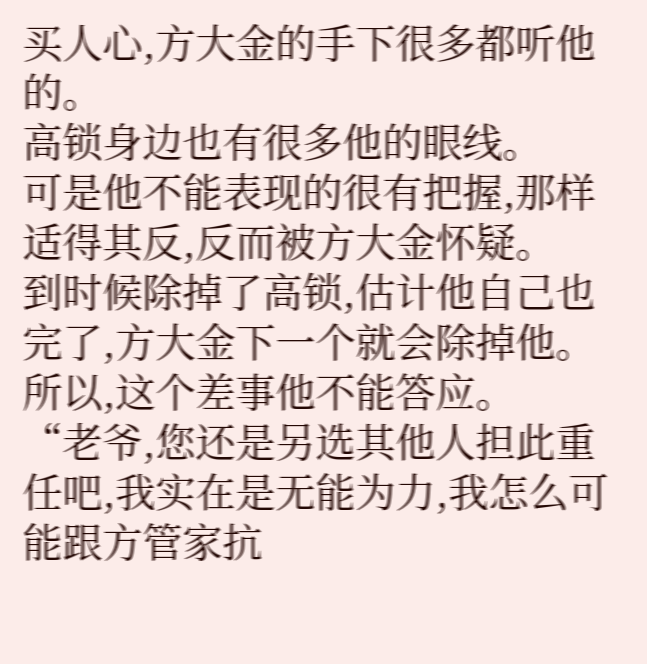买人心,方大金的手下很多都听他的。
高锁身边也有很多他的眼线。
可是他不能表现的很有把握,那样适得其反,反而被方大金怀疑。
到时候除掉了高锁,估计他自己也完了,方大金下一个就会除掉他。
所以,这个差事他不能答应。
“老爷,您还是另选其他人担此重任吧,我实在是无能为力,我怎么可能跟方管家抗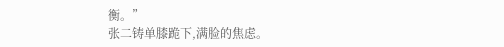衡。”
张二铸单膝跪下,满脸的焦虑。